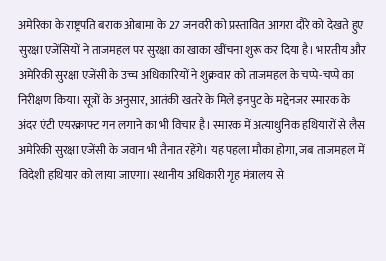अमेरिका के राष्ट्रपति बराक ओबामा के 27 जनवरी को प्रस्तावित आगरा दौरे को देखते हुए सुरक्षा एजेंसियों ने ताजमहल पर सुरक्षा का खाका खींचना शुरू कर दिया है। भारतीय और अमेरिकी सुरक्षा एजेंसी के उच्च अधिकारियों ने शुक्रवार को ताजमहल के चप्पे-चप्पे का निरीक्षण किया। सूत्रों के अनुसार, आतंकी खतरे के मिले इनपुट के मद्देनजर स्मारक के अंदर एंटी एयरक्राफ्ट गन लगाने का भी विचार है। स्मारक में अत्याधुनिक हथियारों से लैस अमेरिकी सुरक्षा एजेंसी के जवान भी तैनात रहेंगे। यह पहला मौका होगा, जब ताजमहल में विदेशी हथियार को लाया जाएगा। स्थानीय अधिकारी गृह मंत्रालय से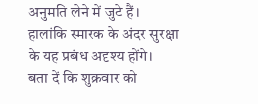अनुमति लेने में जुटे हैं। हालांकि स्मारक के अंदर सुरक्षा के यह प्रबंध अदृश्य होंगे।
बता दें कि शुक्रवार को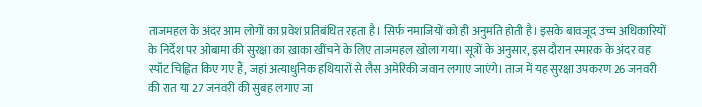ताजमहल के अंदर आम लोगों का प्रवेश प्रतिबंधित रहता है। सिर्फ नमाजियों को ही अनुमति होती है। इसके बावजूद उच्च अधिकारियों के निर्देश पर ओबामा की सुरक्षा का खाका खींचने के लिए ताजमहल खोला गया। सूत्रों के अनुसार, इस दौरान स्मारक के अंदर वह स्पॉट चिह्नित किए गए हैं, जहां अत्याधुनिक हथियारों से लैस अमेरिकी जवान लगाए जाएंगे। ताज में यह सुरक्षा उपकरण 26 जनवरी की रात या 27 जनवरी की सुबह लगाए जा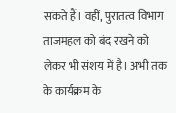सकते हैं। वहीं, पुरातत्व विभाग ताजमहल को बंद रखने को लेकर भी संशय में है। अभी तक के कार्यक्रम के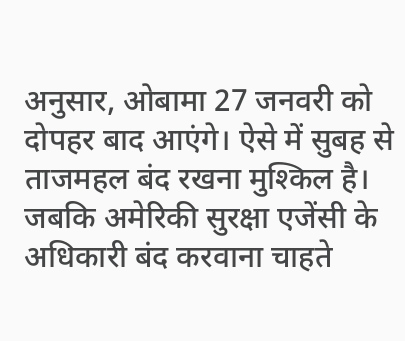अनुसार, ओबामा 27 जनवरी को दोपहर बाद आएंगे। ऐसे में सुबह से ताजमहल बंद रखना मुश्किल है। जबकि अमेरिकी सुरक्षा एजेंसी के अधिकारी बंद करवाना चाहते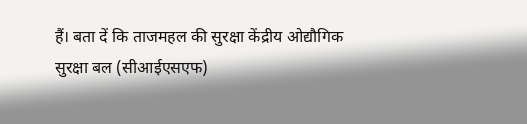हैं। बता दें कि ताजमहल की सुरक्षा केंद्रीय ओद्यौगिक सुरक्षा बल (सीआईएसएफ)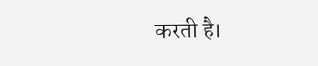करती है।